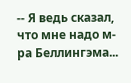-- Я ведь сказал, что мне надо м-ра Беллингэма...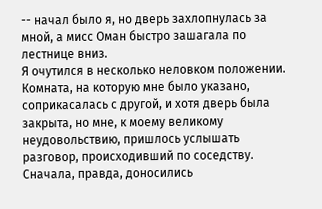-- начал было я, но дверь захлопнулась за мной, а мисс Оман быстро зашагала по лестнице вниз.
Я очутился в несколько неловком положении. Комната, на которую мне было указано, соприкасалась с другой, и хотя дверь была закрыта, но мне, к моему великому неудовольствию, пришлось услышать разговор, происходивший по соседству. Сначала, правда, доносились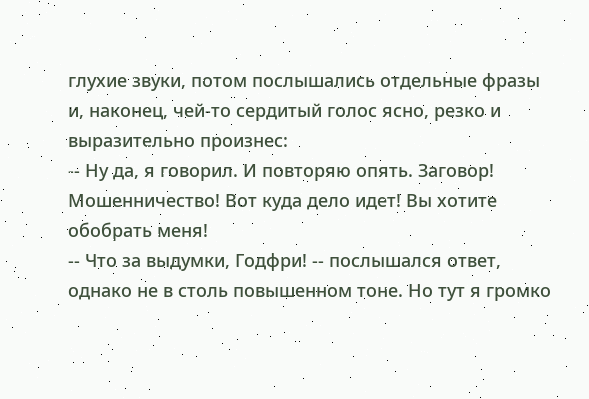глухие звуки, потом послышались отдельные фразы и, наконец, чей-то сердитый голос ясно, резко и выразительно произнес:
-- Ну да, я говорил. И повторяю опять. Заговор! Мошенничество! Вот куда дело идет! Вы хотите обобрать меня!
-- Что за выдумки, Годфри! -- послышался ответ, однако не в столь повышенном тоне. Но тут я громко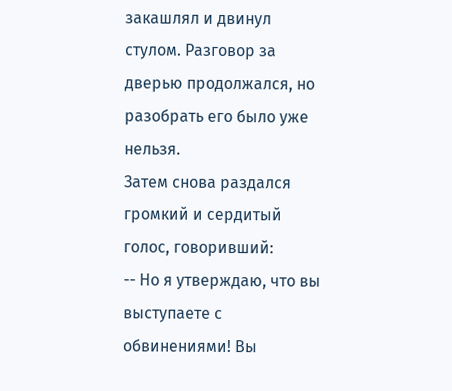закашлял и двинул стулом. Разговор за дверью продолжался, но разобрать его было уже нельзя.
Затем снова раздался громкий и сердитый голос, говоривший:
-- Но я утверждаю, что вы выступаете с обвинениями! Вы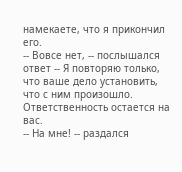намекаете, что я прикончил его.
-- Вовсе нет, -- послышался ответ -- Я повторяю только, что ваше дело установить, что с ним произошло. Ответственность остается на вас.
-- На мне! -- раздался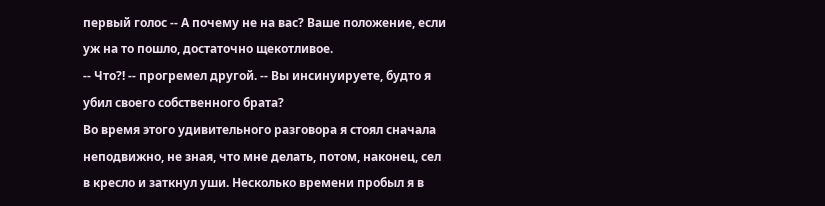первый голос -- А почему не на вас? Ваше положение, если уж на то пошло, достаточно щекотливое.
-- Что?! -- прогремел другой. -- Вы инсинуируете, будто я убил своего собственного брата?
Во время этого удивительного разговора я стоял сначала неподвижно, не зная, что мне делать, потом, наконец, сел в кресло и заткнул уши. Несколько времени пробыл я в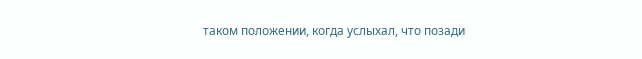таком положении, когда услыхал, что позади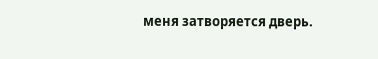меня затворяется дверь.